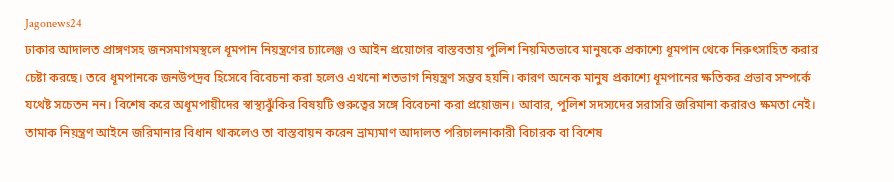Jagonews24
ঢাকার আদালত প্রাঙ্গণসহ জনসমাগমস্থলে ধূমপান নিয়ন্ত্রণের চ্যালেঞ্জ ও আইন প্রয়োগের বাস্তবতায় পুলিশ নিয়মিতভাবে মানুষকে প্রকাশ্যে ধূমপান থেকে নিরুৎসাহিত করার চেষ্টা করছে। তবে ধূমপানকে জনউপদ্রব হিসেবে বিবেচনা করা হলেও এখনো শতভাগ নিয়ন্ত্রণ সম্ভব হয়নি। কারণ অনেক মানুষ প্রকাশ্যে ধূমপানের ক্ষতিকর প্রভাব সম্পর্কে যথেষ্ট সচেতন নন। বিশেষ করে অধূমপায়ীদের স্বাস্থ্যঝুঁকির বিষয়টি গুরুত্বের সঙ্গে বিবেচনা করা প্রয়োজন। আবার, পুলিশ সদস্যদের সরাসরি জরিমানা করারও ক্ষমতা নেই। তামাক নিয়ন্ত্রণ আইনে জরিমানার বিধান থাকলেও তা বাস্তবায়ন করেন ভ্রাম্যমাণ আদালত পরিচালনাকারী বিচারক বা বিশেষ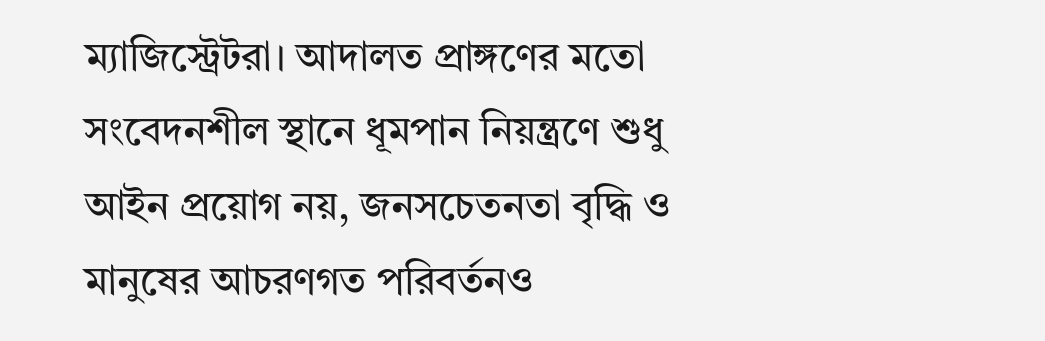ম্যাজিস্ট্রেটরা। আদালত প্রাঙ্গণের মতো সংবেদনশীল স্থানে ধূমপান নিয়ন্ত্রণে শুধু আইন প্রয়োগ নয়, জনসচেতনতা বৃদ্ধি ও মানুষের আচরণগত পরিবর্তনও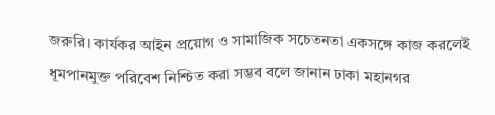জরুরি। কার্যকর আইন প্রয়োগ ও সামাজিক সচেতনতা একসঙ্গে কাজ করলেই ধূমপানমুক্ত পরিবেশ নিশ্চিত করা সম্ভব বলে জানান ঢাকা মহানগর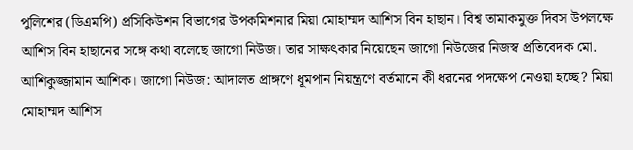পুলিশের (ডিএমপি) প্রসিকিউশন বিভাগের উপকমিশনার মিয়া মোহাম্মদ আশিস বিন হাছান। বিশ্ব তামাকমুক্ত দিবস উপলক্ষে আশিস বিন হাছানের সঙ্গে কথা বলেছে জাগো নিউজ। তার সাক্ষৎকার নিয়েছেন জাগো নিউজের নিজস্ব প্রতিবেদক মো. আশিকুজ্জামান আশিক। জাগো নিউজ: আদালত প্রাঙ্গণে ধূমপান নিয়ন্ত্রণে বর্তমানে কী ধরনের পদক্ষেপ নেওয়া হচ্ছে? মিয়া মোহাম্মদ আশিস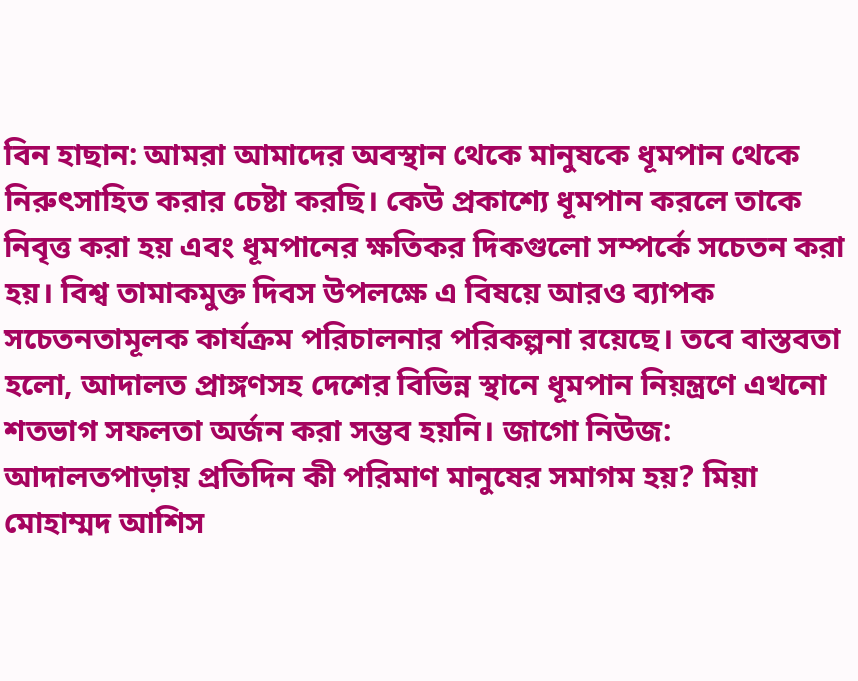বিন হাছান: আমরা আমাদের অবস্থান থেকে মানুষকে ধূমপান থেকে নিরুৎসাহিত করার চেষ্টা করছি। কেউ প্রকাশ্যে ধূমপান করলে তাকে নিবৃত্ত করা হয় এবং ধূমপানের ক্ষতিকর দিকগুলো সম্পর্কে সচেতন করা হয়। বিশ্ব তামাকমুক্ত দিবস উপলক্ষে এ বিষয়ে আরও ব্যাপক সচেতনতামূলক কার্যক্রম পরিচালনার পরিকল্পনা রয়েছে। তবে বাস্তবতা হলো, আদালত প্রাঙ্গণসহ দেশের বিভিন্ন স্থানে ধূমপান নিয়ন্ত্রণে এখনো শতভাগ সফলতা অর্জন করা সম্ভব হয়নি। জাগো নিউজ: আদালতপাড়ায় প্রতিদিন কী পরিমাণ মানুষের সমাগম হয়? মিয়া মোহাম্মদ আশিস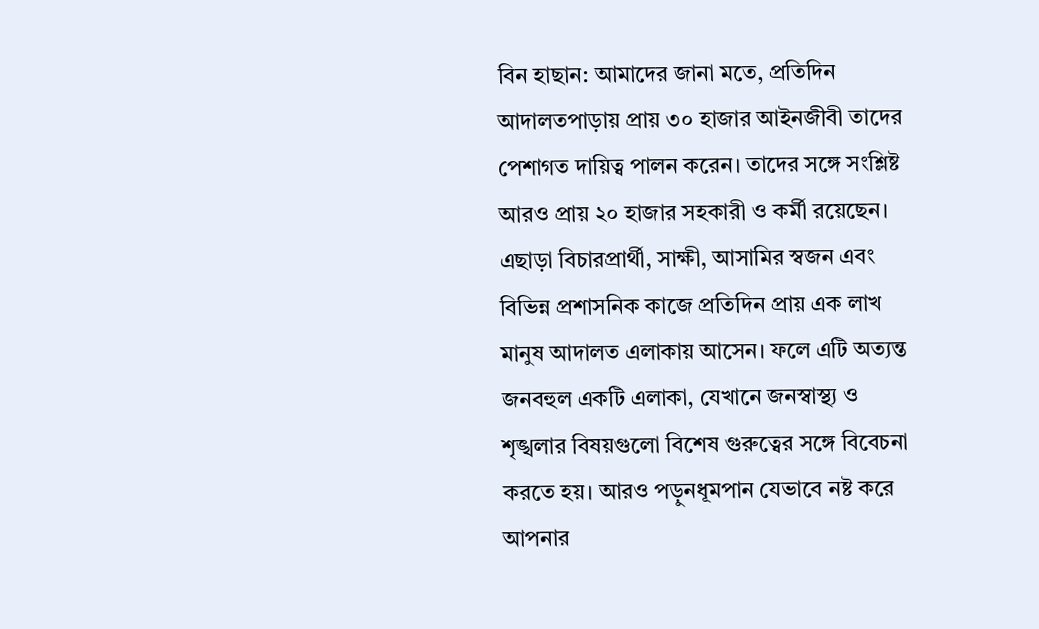বিন হাছান: আমাদের জানা মতে, প্রতিদিন আদালতপাড়ায় প্রায় ৩০ হাজার আইনজীবী তাদের পেশাগত দায়িত্ব পালন করেন। তাদের সঙ্গে সংশ্লিষ্ট আরও প্রায় ২০ হাজার সহকারী ও কর্মী রয়েছেন। এছাড়া বিচারপ্রার্থী, সাক্ষী, আসামির স্বজন এবং বিভিন্ন প্রশাসনিক কাজে প্রতিদিন প্রায় এক লাখ মানুষ আদালত এলাকায় আসেন। ফলে এটি অত্যন্ত জনবহুল একটি এলাকা, যেখানে জনস্বাস্থ্য ও শৃঙ্খলার বিষয়গুলো বিশেষ গুরুত্বের সঙ্গে বিবেচনা করতে হয়। আরও পড়ুনধূমপান যেভাবে নষ্ট করে আপনার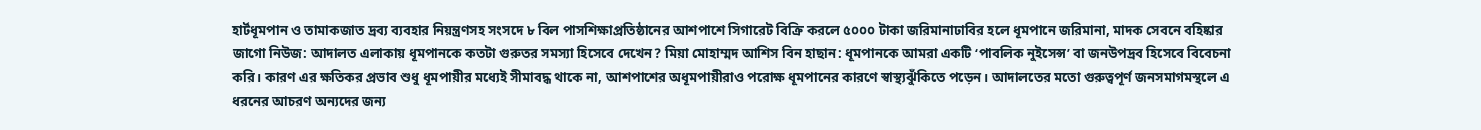হার্টধূমপান ও তামাকজাত দ্রব্য ব্যবহার নিয়ন্ত্রণসহ সংসদে ৮ বিল পাসশিক্ষাপ্রতিষ্ঠানের আশপাশে সিগারেট বিক্রি করলে ৫০০০ টাকা জরিমানাঢাবির হলে ধূমপানে জরিমানা, মাদক সেবনে বহিষ্কার জাগো নিউজ: আদালত এলাকায় ধূমপানকে কতটা গুরুতর সমস্যা হিসেবে দেখেন? মিয়া মোহাম্মদ আশিস বিন হাছান: ধূমপানকে আমরা একটি ‘পাবলিক নুইসেন্স’ বা জনউপদ্রব হিসেবে বিবেচনা করি। কারণ এর ক্ষতিকর প্রভাব শুধু ধূমপায়ীর মধ্যেই সীমাবদ্ধ থাকে না, আশপাশের অধূমপায়ীরাও পরোক্ষ ধূমপানের কারণে স্বাস্থ্যঝুঁকিতে পড়েন। আদালতের মতো গুরুত্বপূর্ণ জনসমাগমস্থলে এ ধরনের আচরণ অন্যদের জন্য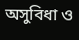অসুবিধা ও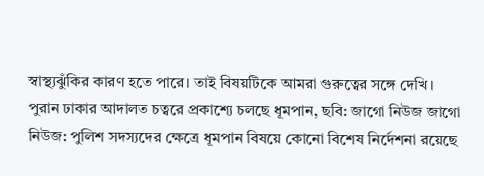স্বাস্থ্যঝুঁকির কারণ হতে পারে। তাই বিষয়টিকে আমরা গুরুত্বের সঙ্গে দেখি। পুরান ঢাকার আদালত চত্বরে প্রকাশ্যে চলছে ধূমপান, ছবি: জাগো নিউজ জাগো নিউজ: পুলিশ সদস্যদের ক্ষেত্রে ধূমপান বিষয়ে কোনো বিশেষ নির্দেশনা রয়েছে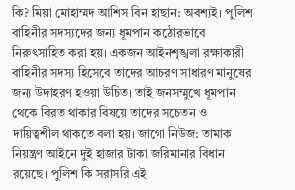কি? মিয়া মোহাম্মদ আশিস বিন হাছান: অবশ্যই। পুলিশ বাহিনীর সদস্যদের জন্য ধূমপান কঠোরভাবে নিরুৎসাহিত করা হয়। একজন আইনশৃঙ্খলা রক্ষাকারী বাহিনীর সদস্য হিসেবে তাদের আচরণ সাধারণ মানুষের জন্য উদাহরণ হওয়া উচিত। তাই জনসম্মুখে ধূমপান থেকে বিরত থাকার বিষয়ে তাদের সচেতন ও দায়িত্বশীল থাকতে বলা হয়। জাগো নিউজ: তামাক নিয়ন্ত্রণ আইনে দুই হাজার টাকা জরিমানার বিধান রয়েছে। পুলিশ কি সরাসরি এই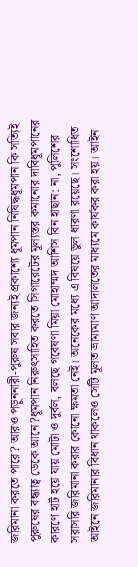জরিমানা করতে পারে? আরও পড়ুননারী-পুরুষ সবার জন্যই প্রকাশ্যে ধূমপান নিষিদ্ধধূমপান কি সত্যিই পুরুষের বন্ধ্যাত্ব ডেকে আনে?ধূমপান নিরুৎসাহিত করতে সিগারেটের মূল্যস্তর কমানোর দাবিধূমপানের কারণে হার্ট হয়ে যায় মোটা ও দুর্বল, বলছে গবেষণা মিয়া মোহাম্মদ আশিস বিন হাছান: না, পুলিশের সরাসরি জরিমানা করার কোনো ক্ষমতা নেই। অনেকের মধ্যে এ বিষয়ে ভুল ধারণা রয়েছে। সংশোধিত আইনে জরিমানার বিধান থাকলেও সেটি মূলত ভ্রাম্যমাণ আদালতের মাধ্যমে কার্যকর করা হয়। আইন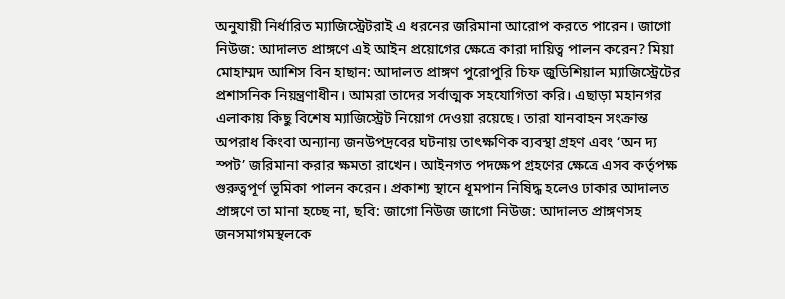অনুযায়ী নির্ধারিত ম্যাজিস্ট্রেটরাই এ ধরনের জরিমানা আরোপ করতে পারেন। জাগো নিউজ: আদালত প্রাঙ্গণে এই আইন প্রয়োগের ক্ষেত্রে কারা দায়িত্ব পালন করেন? মিয়া মোহাম্মদ আশিস বিন হাছান: আদালত প্রাঙ্গণ পুরোপুরি চিফ জুডিশিয়াল ম্যাজিস্ট্রেটের প্রশাসনিক নিয়ন্ত্রণাধীন। আমরা তাদের সর্বাত্মক সহযোগিতা করি। এছাড়া মহানগর এলাকায় কিছু বিশেষ ম্যাজিস্ট্রেট নিয়োগ দেওয়া রয়েছে। তারা যানবাহন সংক্রান্ত অপরাধ কিংবা অন্যান্য জনউপদ্রবের ঘটনায় তাৎক্ষণিক ব্যবস্থা গ্রহণ এবং ‘অন দ্য স্পট’ জরিমানা করার ক্ষমতা রাখেন। আইনগত পদক্ষেপ গ্রহণের ক্ষেত্রে এসব কর্তৃপক্ষ গুরুত্বপূর্ণ ভূমিকা পালন করেন। প্রকাশ্য স্থানে ধূমপান নিষিদ্ধ হলেও ঢাকার আদালত প্রাঙ্গণে তা মানা হচ্ছে না, ছবি: জাগো নিউজ জাগো নিউজ: আদালত প্রাঙ্গণসহ জনসমাগমস্থলকে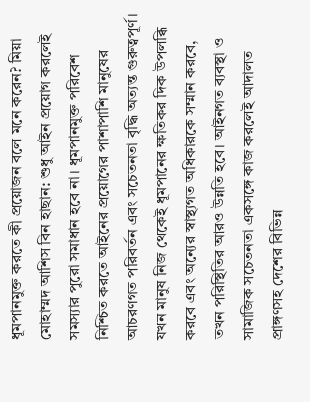ধূমপানমুক্ত করতে কী প্রয়োজন বলে মনে করেন? মিয়া মোহাম্মদ আশিস বিন হাছান: শুধু আইন প্রয়োগ করলেই সমস্যার পুরো সমাধান হবে না। ধূমপানমুক্ত পরিবেশ নিশ্চিত করতে আইনের প্রয়োগের পাশাপাশি মানুষের আচরণগত পরিবর্তন এবং সচেতনতা বৃদ্ধি অত্যন্ত গুরুত্বপূর্ণ। যখন মানুষ নিজ থেকেই ধূমপানের ক্ষতিকর দিক উপলব্ধি করবে এবং অন্যের স্বাস্থ্যগত অধিকারকে সম্মান করবে, তখন পরিস্থিতির আরও উন্নতি হবে। আইনগত ব্যবস্থা ও সামাজিক সচেতনতা একসঙ্গে কাজ করলেই আদালত প্রাঙ্গণসহ দেশের বিভিন্ন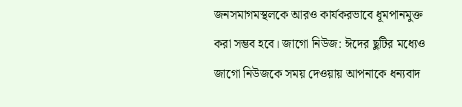জনসমাগমস্থলকে আরও কার্যকরভাবে ধূমপানমুক্ত করা সম্ভব হবে। জাগো নিউজ: ঈদের ছুটির মধ্যেও জাগো নিউজকে সময় দেওয়ায় আপনাকে ধন্যবাদ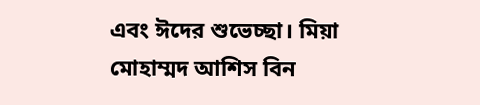এবং ঈদের শুভেচ্ছা। মিয়া মোহাম্মদ আশিস বিন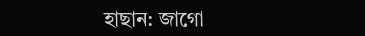হাছান: জাগো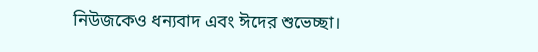নিউজকেও ধন্যবাদ এবং ঈদের শুভেচ্ছা।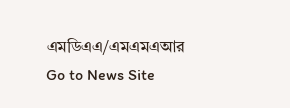এমডিএএ/এমএমএআর
Go to News Site